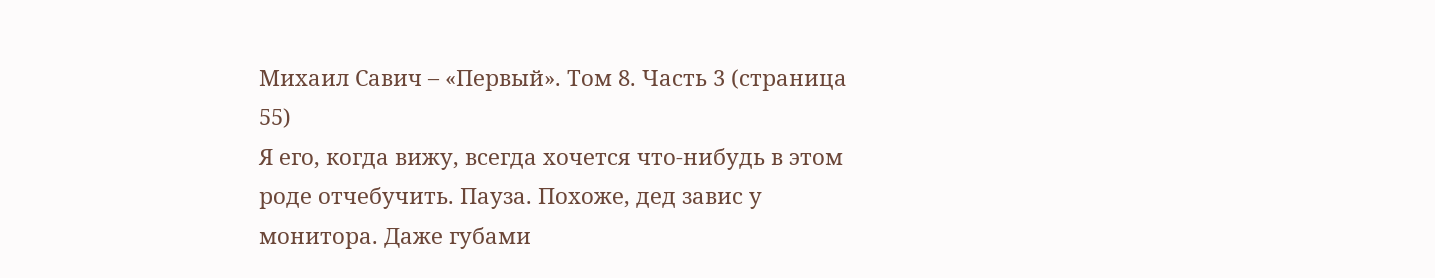Михаил Савич – «Первый». Том 8. Часть 3 (страница 55)
Я его, когда вижу, всегда хочется что-нибудь в этом роде отчебучить. Пауза. Похоже, дед завис у монитора. Даже губами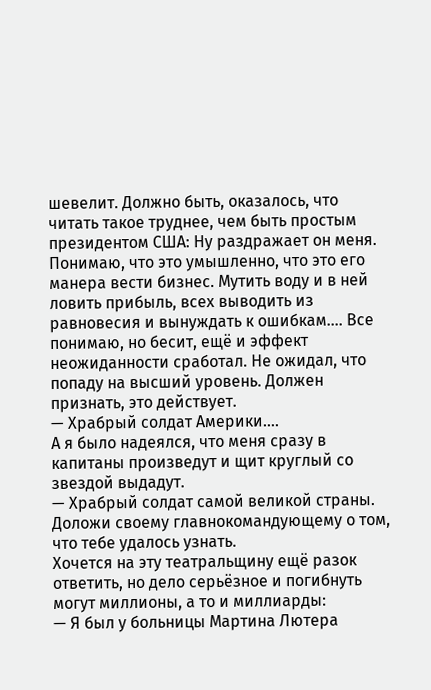шевелит. Должно быть, оказалось, что читать такое труднее, чем быть простым президентом США: Ну раздражает он меня. Понимаю, что это умышленно, что это его манера вести бизнес. Мутить воду и в ней ловить прибыль, всех выводить из равновесия и вынуждать к ошибкам…. Все понимаю, но бесит, ещё и эффект неожиданности сработал. Не ожидал, что попаду на высший уровень. Должен признать, это действует.
— Храбрый солдат Америки….
А я было надеялся, что меня сразу в капитаны произведут и щит круглый со звездой выдадут.
— Храбрый солдат самой великой страны. Доложи своему главнокомандующему о том, что тебе удалось узнать.
Хочется на эту театральщину ещё разок ответить, но дело серьёзное и погибнуть могут миллионы, а то и миллиарды:
— Я был у больницы Мартина Лютера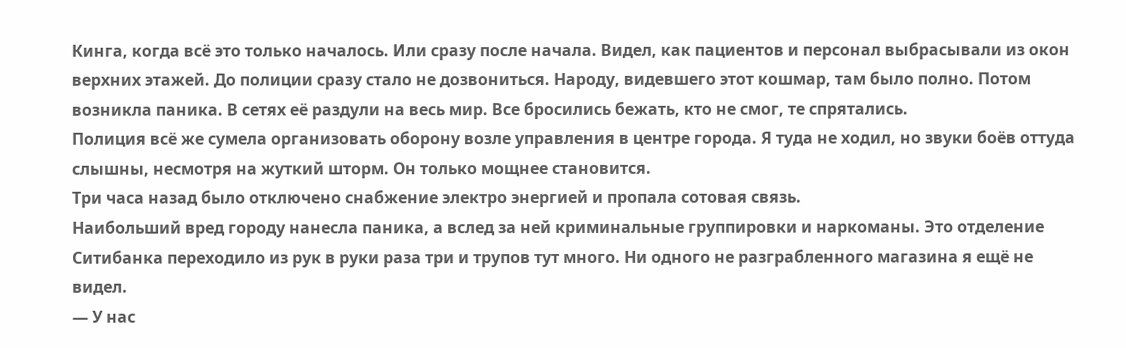Кинга, когда всё это только началось. Или сразу после начала. Видел, как пациентов и персонал выбрасывали из окон верхних этажей. До полиции сразу стало не дозвониться. Народу, видевшего этот кошмар, там было полно. Потом возникла паника. В сетях её раздули на весь мир. Все бросились бежать, кто не смог, те спрятались.
Полиция всё же сумела организовать оборону возле управления в центре города. Я туда не ходил, но звуки боёв оттуда слышны, несмотря на жуткий шторм. Он только мощнее становится.
Три часа назад было отключено снабжение электро энергией и пропала сотовая связь.
Наибольший вред городу нанесла паника, а вслед за ней криминальные группировки и наркоманы. Это отделение Ситибанка переходило из рук в руки раза три и трупов тут много. Ни одного не разграбленного магазина я ещё не видел.
— У нас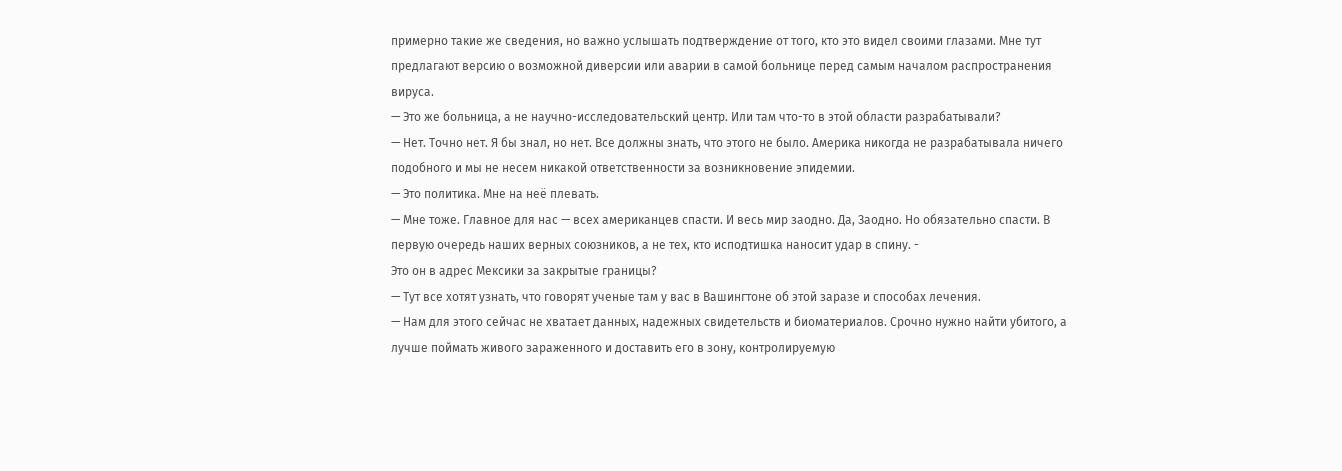примерно такие же сведения, но важно услышать подтверждение от того, кто это видел своими глазами. Мне тут предлагают версию о возможной диверсии или аварии в самой больнице перед самым началом распространения вируса.
— Это же больница, а не научно-исследовательский центр. Или там что-то в этой области разрабатывали?
— Нет. Точно нет. Я бы знал, но нет. Все должны знать, что этого не было. Америка никогда не разрабатывала ничего подобного и мы не несем никакой ответственности за возникновение эпидемии.
— Это политика. Мне на неё плевать.
— Мне тоже. Главное для нас — всех американцев спасти. И весь мир заодно. Да, Заодно. Но обязательно спасти. В первую очередь наших верных союзников, а не тех, кто исподтишка наносит удар в спину. -
Это он в адрес Мексики за закрытые границы?
— Тут все хотят узнать, что говорят ученые там у вас в Вашингтоне об этой заразе и способах лечения.
— Нам для этого сейчас не хватает данных, надежных свидетельств и биоматериалов. Срочно нужно найти убитого, а лучше поймать живого зараженного и доставить его в зону, контролируемую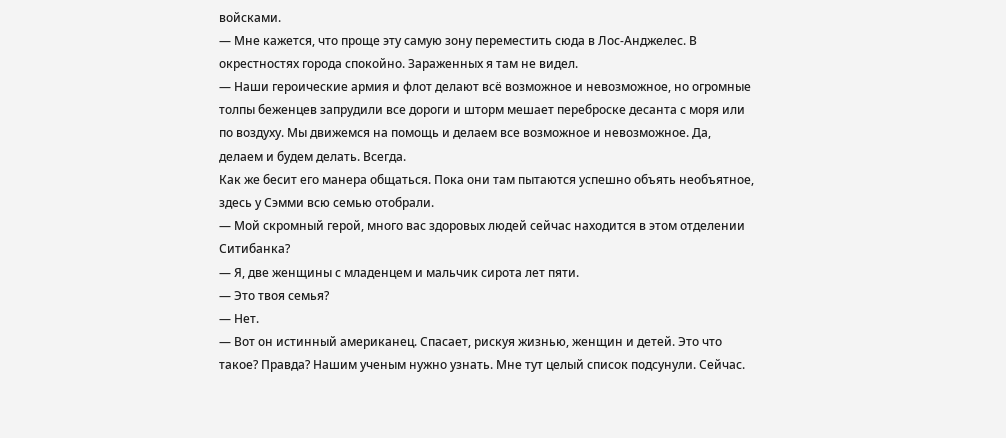войсками.
— Мне кажется, что проще эту самую зону переместить сюда в Лос-Анджелес. В окрестностях города спокойно. Зараженных я там не видел.
— Наши героические армия и флот делают всё возможное и невозможное, но огромные толпы беженцев запрудили все дороги и шторм мешает переброске десанта с моря или по воздуху. Мы движемся на помощь и делаем все возможное и невозможное. Да, делаем и будем делать. Всегда.
Как же бесит его манера общаться. Пока они там пытаются успешно объять необъятное, здесь у Сэмми всю семью отобрали.
— Мой скромный герой, много вас здоровых людей сейчас находится в этом отделении Ситибанка?
— Я, две женщины с младенцем и мальчик сирота лет пяти.
— Это твоя семья?
— Нет.
— Вот он истинный американец. Спасает, рискуя жизнью, женщин и детей. Это что такое? Правда? Нашим ученым нужно узнать. Мне тут целый список подсунули. Сейчас.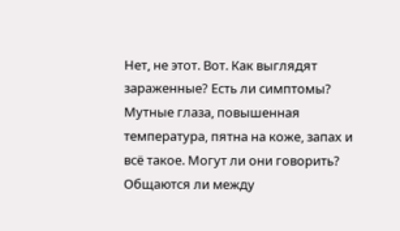Нет, не этот. Вот. Как выглядят зараженные? Есть ли симптомы? Мутные глаза, повышенная температура, пятна на коже, запах и всё такое. Могут ли они говорить? Общаются ли между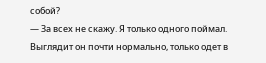собой?
— За всех не скажу. Я только одного поймал. Выглядит он почти нормально, только одет в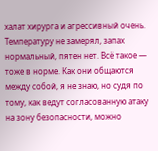халат хирурга и агрессивный очень. Температуру не замерял, запах нормальный, пятен нет. Всё такое — тоже в норме. Как они общаются между собой, я не знаю, но судя по тому, как ведут согласованную атаку на зону безопасности, можно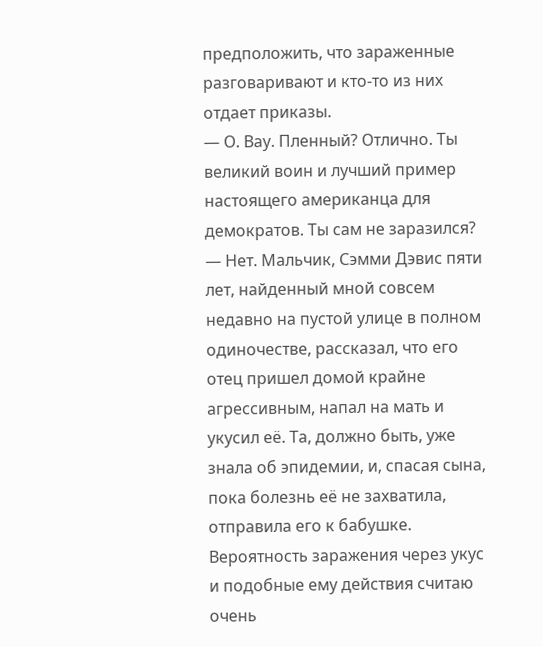предположить, что зараженные разговаривают и кто-то из них отдает приказы.
— О. Вау. Пленный? Отлично. Ты великий воин и лучший пример настоящего американца для демократов. Ты сам не заразился?
— Нет. Мальчик, Сэмми Дэвис пяти лет, найденный мной совсем недавно на пустой улице в полном одиночестве, рассказал, что его отец пришел домой крайне агрессивным, напал на мать и укусил её. Та, должно быть, уже знала об эпидемии, и, спасая сына, пока болезнь её не захватила, отправила его к бабушке.
Вероятность заражения через укус и подобные ему действия считаю очень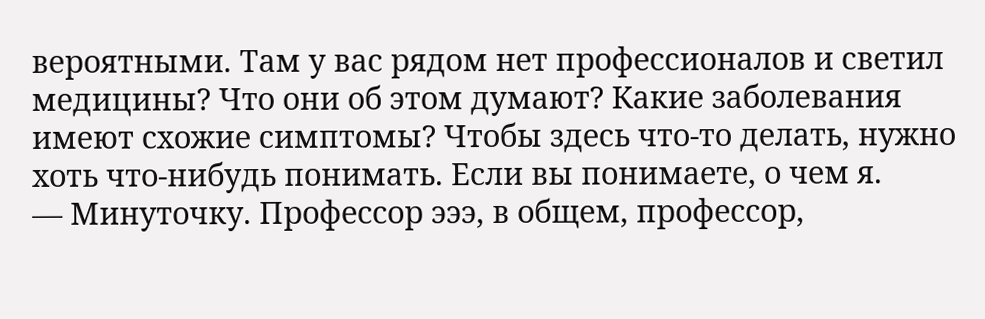вероятными. Там у вас рядом нет профессионалов и светил медицины? Что они об этом думают? Какие заболевания имеют схожие симптомы? Чтобы здесь что-то делать, нужно хоть что-нибудь понимать. Если вы понимаете, о чем я.
— Минуточку. Профессор эээ, в общем, профессор,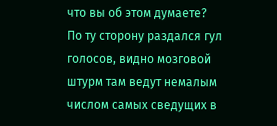что вы об этом думаете?
По ту сторону раздался гул голосов, видно мозговой штурм там ведут немалым числом самых сведущих в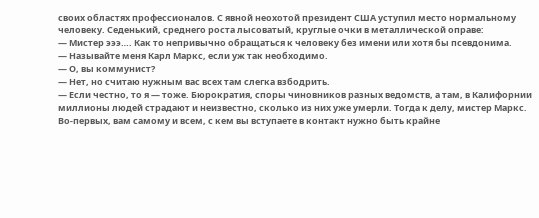своих областях профессионалов. С явной неохотой президент США уступил место нормальному человеку. Седенький, среднего роста лысоватый, круглые очки в металлической оправе:
— Мистер эээ…. Как то непривычно обращаться к человеку без имени или хотя бы псевдонима.
— Называйте меня Карл Маркс, если уж так необходимо.
— О, вы коммунист?
— Нет, но считаю нужным вас всех там слегка взбодрить.
— Если честно, то я — тоже. Бюрократия, споры чиновников разных ведомств, а там, в Калифорнии миллионы людей страдают и неизвестно, сколько из них уже умерли. Тогда к делу, мистер Маркс.
Во-первых, вам самому и всем, с кем вы вступаете в контакт нужно быть крайне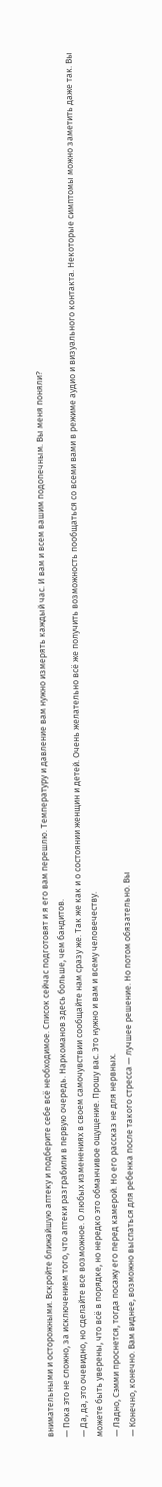внимательными и осторожными. Вскройте ближайшую аптеку и подберите себе всё необходимое. Список сейчас подготовят и я его вам перешлю. Температуру и давление вам нужно измерять каждый час. И вам и всем вашим подопечным. Вы меня поняли?
— Пока это не сложно, за исключением того, что аптеки разграбили в первую очередь. Наркоманов здесь больше, чем бандитов.
— Да, да, это очевидно, но сделайте все возможное. О любых изменениях в своем самочувствии сообщайте нам сразу же. Так же как и о состоянии женщин и детей. Очень желательно всё же получить возможность пообщаться со всеми вами в режиме аудио и визуального контакта. Некоторые симптомы можно заметить даже так. Вы можете быть уверены, что всё в порядке, но нередко это обманчивое ощущение. Прошу вас. Это нужно и вам и всему человечеству.
— Ладно, Сэмми проснется, тогда посажу его перед камерой. Но его рассказ не для нервных.
— Конечно, конечно. Вам виднее, возможно выспаться для ребенка после такого стресса — лучшее решение. Но потом обязательно. Вы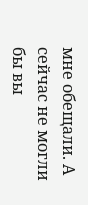мне обещали. А сейчас не могли бы вы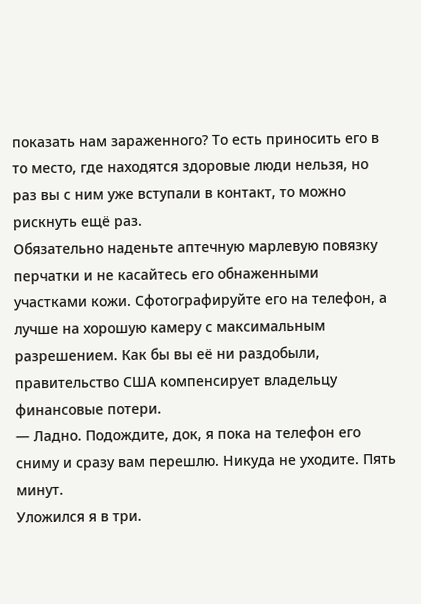показать нам зараженного? То есть приносить его в то место, где находятся здоровые люди нельзя, но раз вы с ним уже вступали в контакт, то можно рискнуть ещё раз.
Обязательно наденьте аптечную марлевую повязку перчатки и не касайтесь его обнаженными участками кожи. Сфотографируйте его на телефон, а лучше на хорошую камеру с максимальным разрешением. Как бы вы её ни раздобыли, правительство США компенсирует владельцу финансовые потери.
— Ладно. Подождите, док, я пока на телефон его сниму и сразу вам перешлю. Никуда не уходите. Пять минут.
Уложился я в три.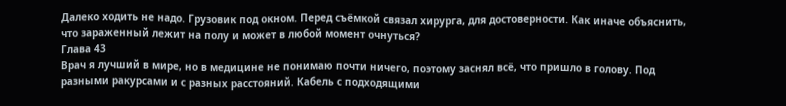Далеко ходить не надо. Грузовик под окном. Перед съёмкой связал хирурга, для достоверности. Как иначе объяснить, что зараженный лежит на полу и может в любой момент очнуться?
Глава 43
Врач я лучший в мире, но в медицине не понимаю почти ничего, поэтому заснял всё, что пришло в голову. Под разными ракурсами и с разных расстояний. Кабель с подходящими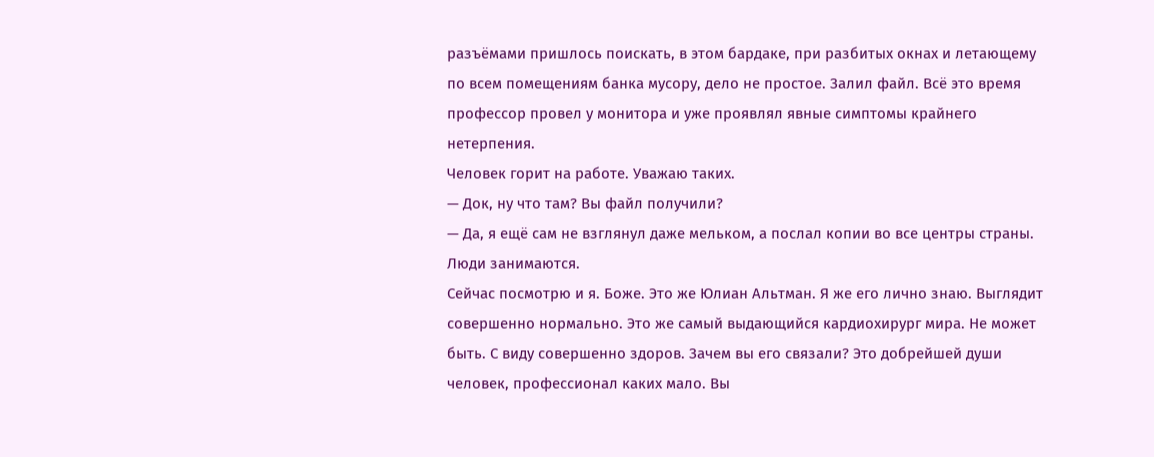разъёмами пришлось поискать, в этом бардаке, при разбитых окнах и летающему по всем помещениям банка мусору, дело не простое. Залил файл. Всё это время профессор провел у монитора и уже проявлял явные симптомы крайнего нетерпения.
Человек горит на работе. Уважаю таких.
— Док, ну что там? Вы файл получили?
— Да, я ещё сам не взглянул даже мельком, а послал копии во все центры страны. Люди занимаются.
Сейчас посмотрю и я. Боже. Это же Юлиан Альтман. Я же его лично знаю. Выглядит совершенно нормально. Это же самый выдающийся кардиохирург мира. Не может быть. С виду совершенно здоров. Зачем вы его связали? Это добрейшей души человек, профессионал каких мало. Вы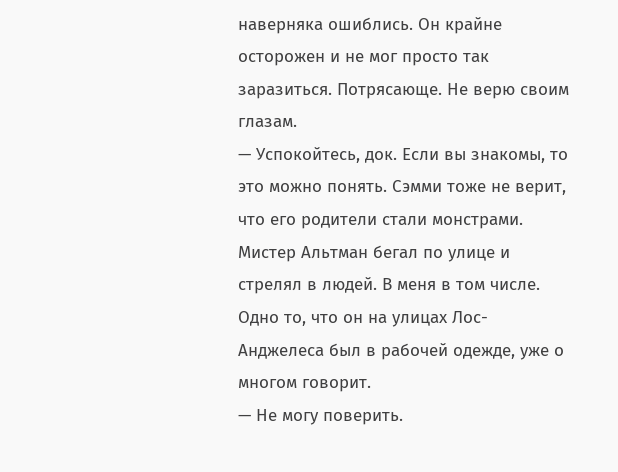наверняка ошиблись. Он крайне осторожен и не мог просто так заразиться. Потрясающе. Не верю своим глазам.
— Успокойтесь, док. Если вы знакомы, то это можно понять. Сэмми тоже не верит, что его родители стали монстрами. Мистер Альтман бегал по улице и стрелял в людей. В меня в том числе. Одно то, что он на улицах Лос-Анджелеса был в рабочей одежде, уже о многом говорит.
— Не могу поверить.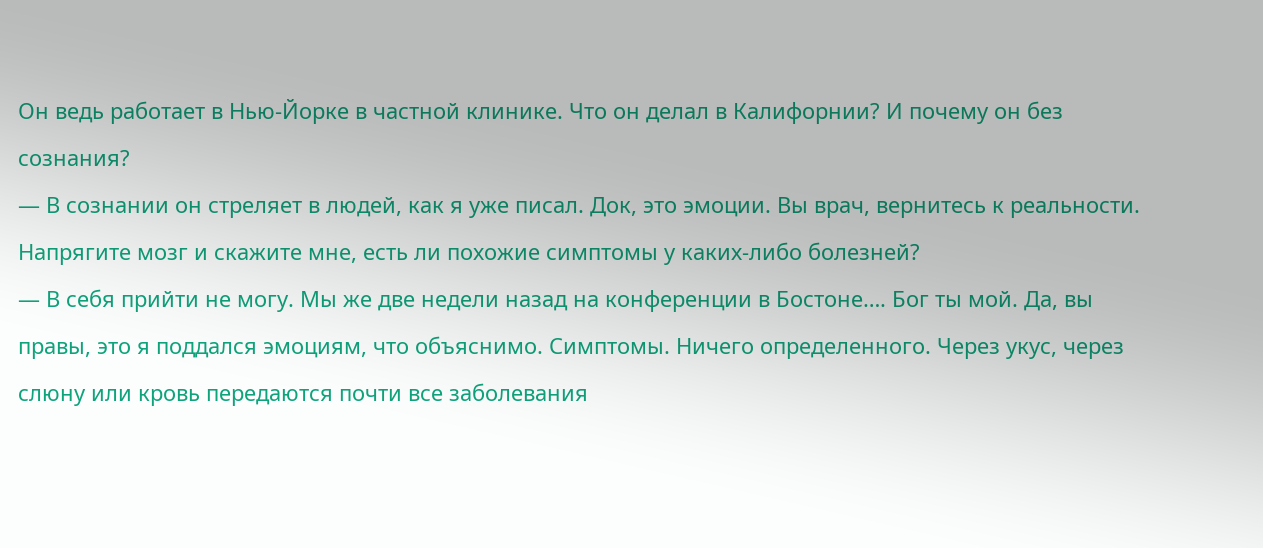Он ведь работает в Нью-Йорке в частной клинике. Что он делал в Калифорнии? И почему он без сознания?
— В сознании он стреляет в людей, как я уже писал. Док, это эмоции. Вы врач, вернитесь к реальности. Напрягите мозг и скажите мне, есть ли похожие симптомы у каких-либо болезней?
— В себя прийти не могу. Мы же две недели назад на конференции в Бостоне…. Бог ты мой. Да, вы правы, это я поддался эмоциям, что объяснимо. Симптомы. Ничего определенного. Через укус, через слюну или кровь передаются почти все заболевания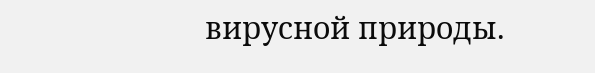вирусной природы.